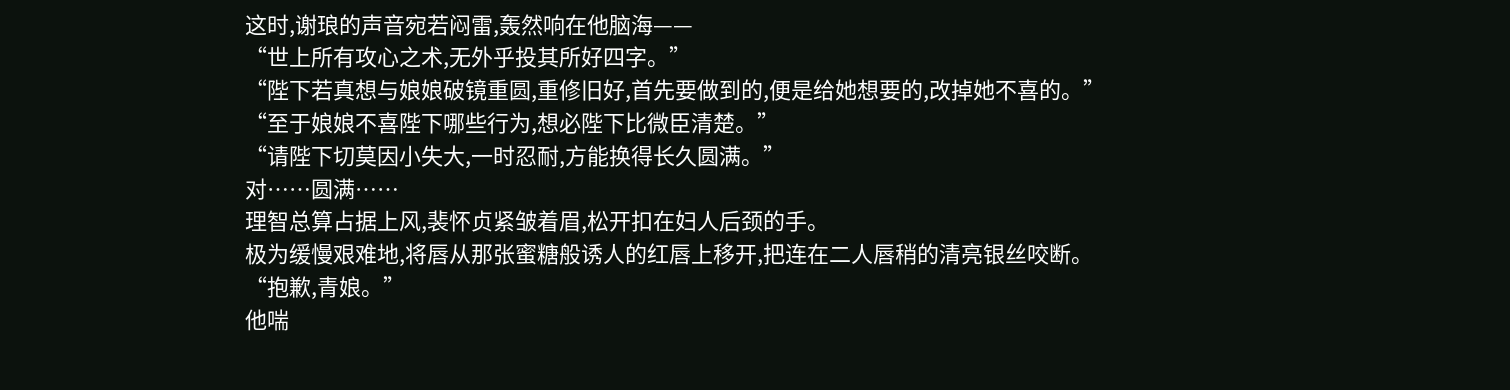这时,谢琅的声音宛若闷雷,轰然响在他脑海——
“世上所有攻心之术,无外乎投其所好四字。”
“陛下若真想与娘娘破镜重圆,重修旧好,首先要做到的,便是给她想要的,改掉她不喜的。”
“至于娘娘不喜陛下哪些行为,想必陛下比微臣清楚。”
“请陛下切莫因小失大,一时忍耐,方能换得长久圆满。”
对……圆满……
理智总算占据上风,裴怀贞紧皱着眉,松开扣在妇人后颈的手。
极为缓慢艰难地,将唇从那张蜜糖般诱人的红唇上移开,把连在二人唇稍的清亮银丝咬断。
“抱歉,青娘。”
他喘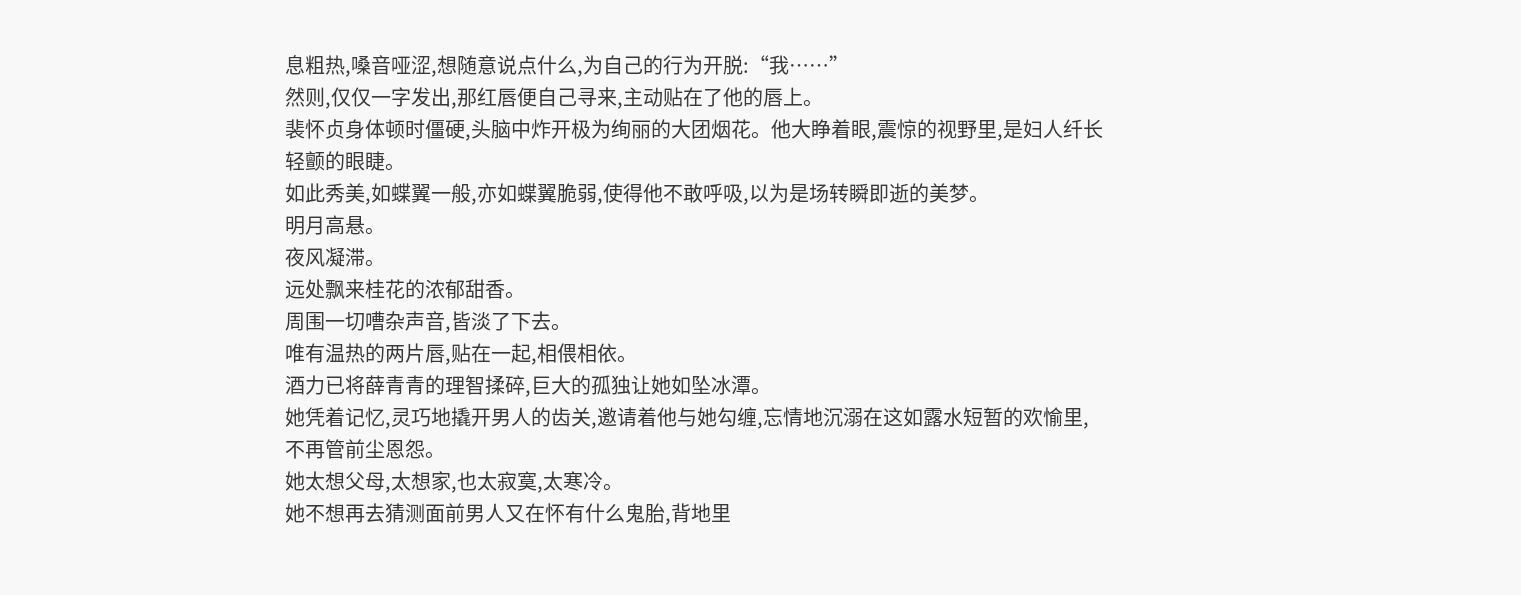息粗热,嗓音哑涩,想随意说点什么,为自己的行为开脱:“我……”
然则,仅仅一字发出,那红唇便自己寻来,主动贴在了他的唇上。
裴怀贞身体顿时僵硬,头脑中炸开极为绚丽的大团烟花。他大睁着眼,震惊的视野里,是妇人纤长轻颤的眼睫。
如此秀美,如蝶翼一般,亦如蝶翼脆弱,使得他不敢呼吸,以为是场转瞬即逝的美梦。
明月高悬。
夜风凝滞。
远处飘来桂花的浓郁甜香。
周围一切嘈杂声音,皆淡了下去。
唯有温热的两片唇,贴在一起,相偎相依。
酒力已将薛青青的理智揉碎,巨大的孤独让她如坠冰潭。
她凭着记忆,灵巧地撬开男人的齿关,邀请着他与她勾缠,忘情地沉溺在这如露水短暂的欢愉里,不再管前尘恩怨。
她太想父母,太想家,也太寂寞,太寒冷。
她不想再去猜测面前男人又在怀有什么鬼胎,背地里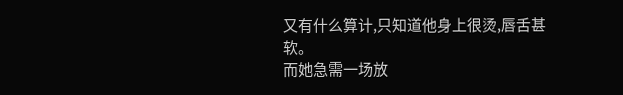又有什么算计,只知道他身上很烫,唇舌甚软。
而她急需一场放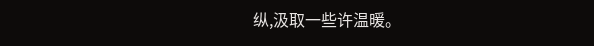纵,汲取一些许温暖。